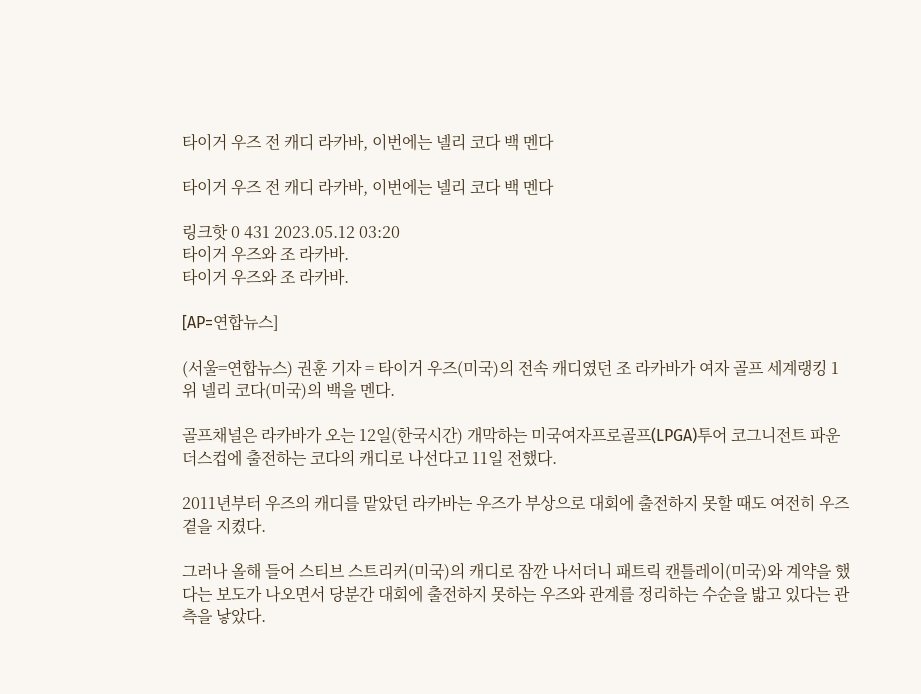타이거 우즈 전 캐디 라카바, 이번에는 넬리 코다 백 멘다

타이거 우즈 전 캐디 라카바, 이번에는 넬리 코다 백 멘다

링크핫 0 431 2023.05.12 03:20
타이거 우즈와 조 라카바.
타이거 우즈와 조 라카바.

[AP=연합뉴스]

(서울=연합뉴스) 권훈 기자 = 타이거 우즈(미국)의 전속 캐디였던 조 라카바가 여자 골프 세계랭킹 1위 넬리 코다(미국)의 백을 멘다.

골프채널은 라카바가 오는 12일(한국시간) 개막하는 미국여자프로골프(LPGA)투어 코그니전트 파운더스컵에 출전하는 코다의 캐디로 나선다고 11일 전했다.

2011년부터 우즈의 캐디를 맡았던 라카바는 우즈가 부상으로 대회에 출전하지 못할 때도 여전히 우즈 곁을 지켰다.

그러나 올해 들어 스티브 스트리커(미국)의 캐디로 잠깐 나서더니 패트릭 캔틀레이(미국)와 계약을 했다는 보도가 나오면서 당분간 대회에 출전하지 못하는 우즈와 관계를 정리하는 수순을 밟고 있다는 관측을 낳았다.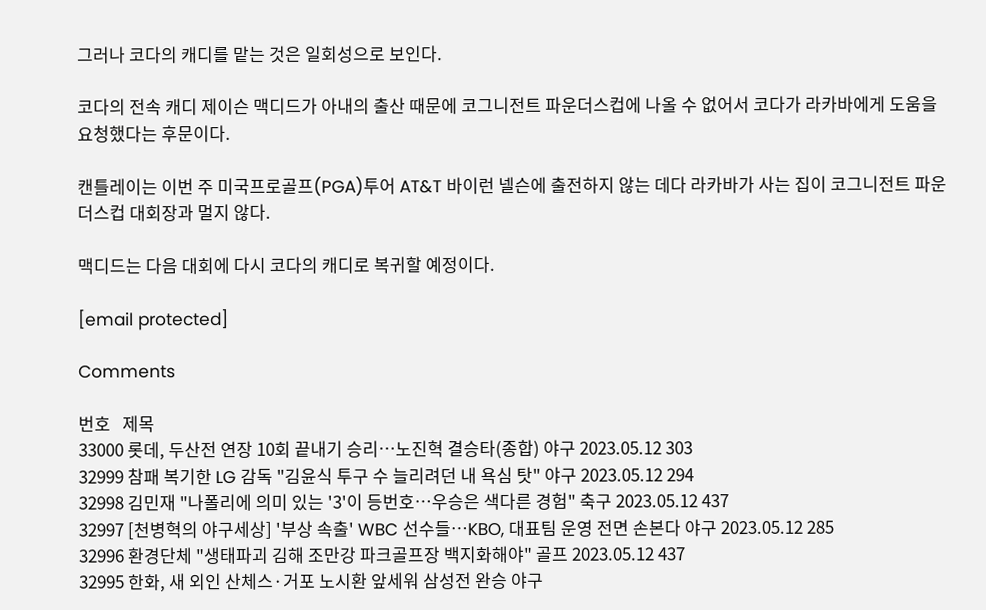그러나 코다의 캐디를 맡는 것은 일회성으로 보인다.

코다의 전속 캐디 제이슨 맥디드가 아내의 출산 때문에 코그니전트 파운더스컵에 나올 수 없어서 코다가 라카바에게 도움을 요청했다는 후문이다.

캔틀레이는 이번 주 미국프로골프(PGA)투어 AT&T 바이런 넬슨에 출전하지 않는 데다 라카바가 사는 집이 코그니전트 파운더스컵 대회장과 멀지 않다.

맥디드는 다음 대회에 다시 코다의 캐디로 복귀할 예정이다.

[email protected]

Comments

번호   제목
33000 롯데, 두산전 연장 10회 끝내기 승리…노진혁 결승타(종합) 야구 2023.05.12 303
32999 참패 복기한 LG 감독 "김윤식 투구 수 늘리려던 내 욕심 탓" 야구 2023.05.12 294
32998 김민재 "나폴리에 의미 있는 '3'이 등번호…우승은 색다른 경험" 축구 2023.05.12 437
32997 [천병혁의 야구세상] '부상 속출' WBC 선수들…KBO, 대표팀 운영 전면 손본다 야구 2023.05.12 285
32996 환경단체 "생태파괴 김해 조만강 파크골프장 백지화해야" 골프 2023.05.12 437
32995 한화, 새 외인 산체스·거포 노시환 앞세워 삼성전 완승 야구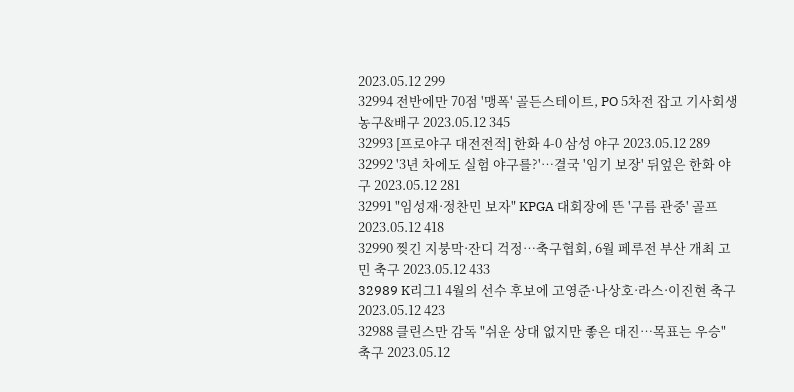2023.05.12 299
32994 전반에만 70점 '맹폭' 골든스테이트, PO 5차전 잡고 기사회생 농구&배구 2023.05.12 345
32993 [프로야구 대전전적] 한화 4-0 삼성 야구 2023.05.12 289
32992 '3년 차에도 실험 야구를?'…결국 '임기 보장' 뒤엎은 한화 야구 2023.05.12 281
32991 "임성재·정찬민 보자" KPGA 대회장에 뜬 '구름 관중' 골프 2023.05.12 418
32990 찢긴 지붕막·잔디 걱정…축구협회, 6월 페루전 부산 개최 고민 축구 2023.05.12 433
32989 K리그1 4월의 선수 후보에 고영준·나상호·라스·이진현 축구 2023.05.12 423
32988 클린스만 감독 "쉬운 상대 없지만 좋은 대진…목표는 우승" 축구 2023.05.12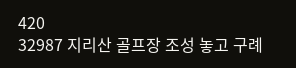420
32987 지리산 골프장 조성 놓고 구례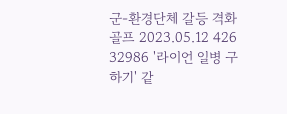군-환경단체 갈등 격화 골프 2023.05.12 426
32986 '라이언 일병 구하기' 같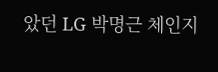았던 LG 박명근 체인지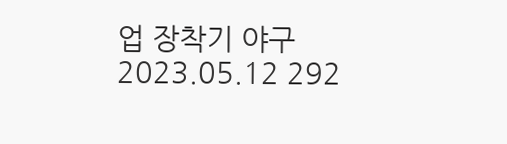업 장착기 야구 2023.05.12 292